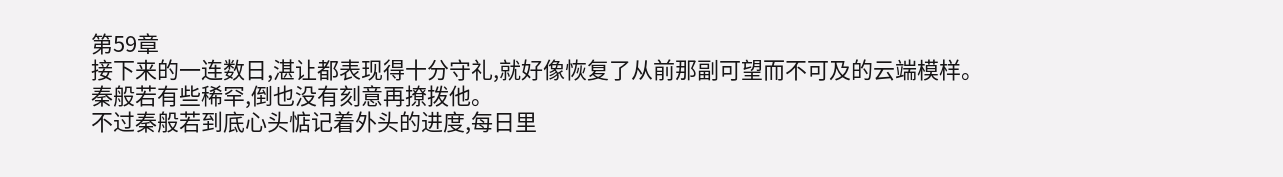第59章
接下来的一连数日,湛让都表现得十分守礼,就好像恢复了从前那副可望而不可及的云端模样。
秦般若有些稀罕,倒也没有刻意再撩拨他。
不过秦般若到底心头惦记着外头的进度,每日里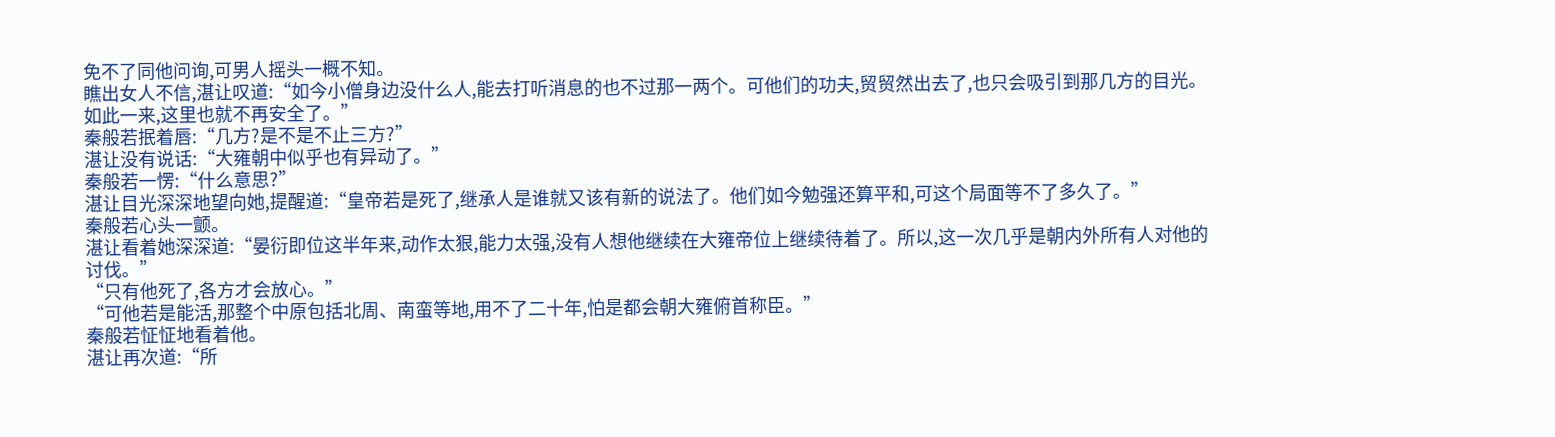免不了同他问询,可男人摇头一概不知。
瞧出女人不信,湛让叹道:“如今小僧身边没什么人,能去打听消息的也不过那一两个。可他们的功夫,贸贸然出去了,也只会吸引到那几方的目光。如此一来,这里也就不再安全了。”
秦般若抿着唇:“几方?是不是不止三方?”
湛让没有说话:“大雍朝中似乎也有异动了。”
秦般若一愣:“什么意思?”
湛让目光深深地望向她,提醒道:“皇帝若是死了,继承人是谁就又该有新的说法了。他们如今勉强还算平和,可这个局面等不了多久了。”
秦般若心头一颤。
湛让看着她深深道:“晏衍即位这半年来,动作太狠,能力太强,没有人想他继续在大雍帝位上继续待着了。所以,这一次几乎是朝内外所有人对他的讨伐。”
“只有他死了,各方才会放心。”
“可他若是能活,那整个中原包括北周、南蛮等地,用不了二十年,怕是都会朝大雍俯首称臣。”
秦般若怔怔地看着他。
湛让再次道:“所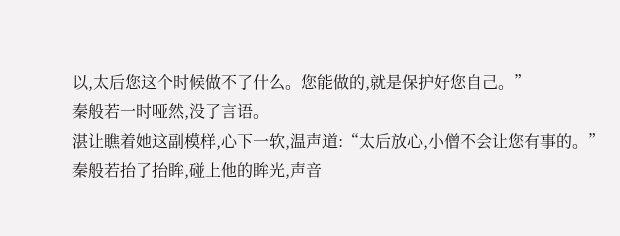以,太后您这个时候做不了什么。您能做的,就是保护好您自己。”
秦般若一时哑然,没了言语。
湛让瞧着她这副模样,心下一软,温声道:“太后放心,小僧不会让您有事的。”
秦般若抬了抬眸,碰上他的眸光,声音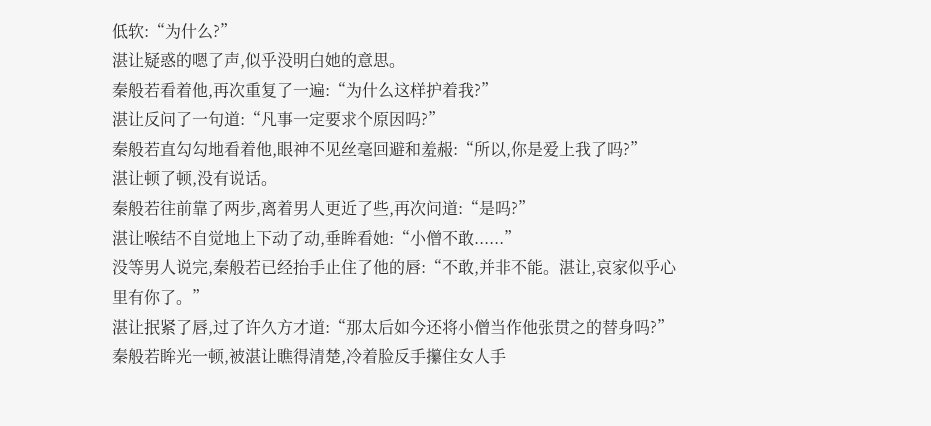低软:“为什么?”
湛让疑惑的嗯了声,似乎没明白她的意思。
秦般若看着他,再次重复了一遍:“为什么这样护着我?”
湛让反问了一句道:“凡事一定要求个原因吗?”
秦般若直勾勾地看着他,眼神不见丝毫回避和羞赧:“所以,你是爱上我了吗?”
湛让顿了顿,没有说话。
秦般若往前靠了两步,离着男人更近了些,再次问道:“是吗?”
湛让喉结不自觉地上下动了动,垂眸看她:“小僧不敢......”
没等男人说完,秦般若已经抬手止住了他的唇:“不敢,并非不能。湛让,哀家似乎心里有你了。”
湛让抿紧了唇,过了许久方才道:“那太后如今还将小僧当作他张贯之的替身吗?”
秦般若眸光一顿,被湛让瞧得清楚,冷着脸反手攥住女人手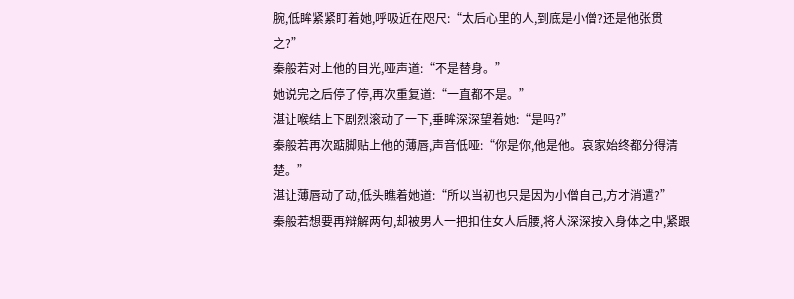腕,低眸紧紧盯着她,呼吸近在咫尺:“太后心里的人,到底是小僧?还是他张贯之?”
秦般若对上他的目光,哑声道:“不是替身。”
她说完之后停了停,再次重复道:“一直都不是。”
湛让喉结上下剧烈滚动了一下,垂眸深深望着她:“是吗?”
秦般若再次踮脚贴上他的薄唇,声音低哑:“你是你,他是他。哀家始终都分得清楚。”
湛让薄唇动了动,低头瞧着她道:“所以当初也只是因为小僧自己,方才消遣?”
秦般若想要再辩解两句,却被男人一把扣住女人后腰,将人深深按入身体之中,紧跟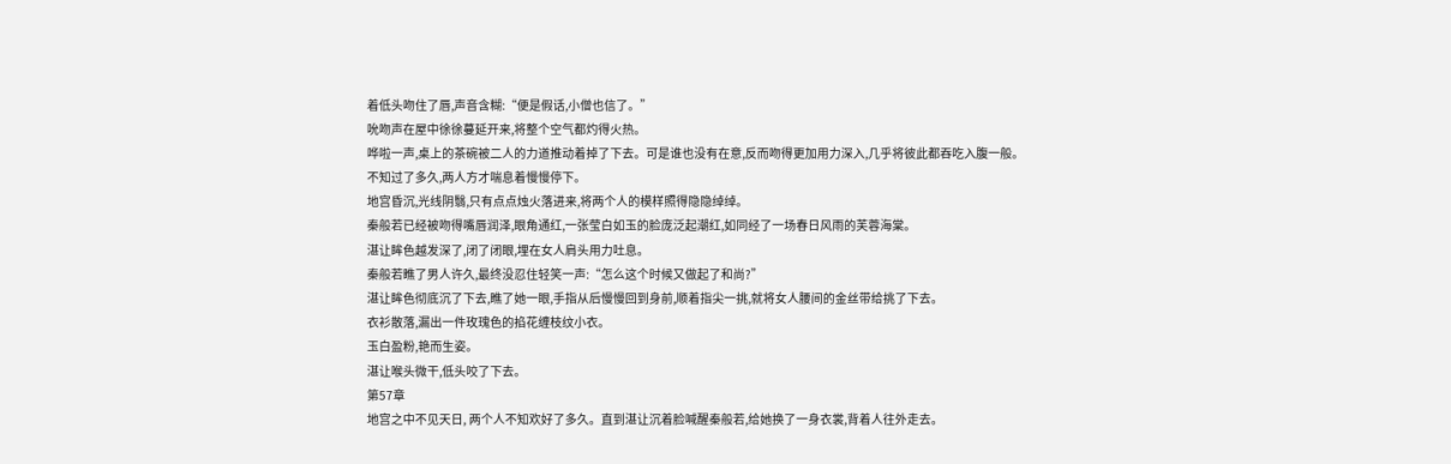着低头吻住了唇,声音含糊:“便是假话,小僧也信了。”
吮吻声在屋中徐徐蔓延开来,将整个空气都灼得火热。
哗啦一声,桌上的茶碗被二人的力道推动着掉了下去。可是谁也没有在意,反而吻得更加用力深入,几乎将彼此都吞吃入腹一般。
不知过了多久,两人方才喘息着慢慢停下。
地宫昏沉,光线阴翳,只有点点烛火落进来,将两个人的模样照得隐隐绰绰。
秦般若已经被吻得嘴唇润泽,眼角通红,一张莹白如玉的脸庞泛起潮红,如同经了一场春日风雨的芙蓉海棠。
湛让眸色越发深了,闭了闭眼,埋在女人肩头用力吐息。
秦般若瞧了男人许久,最终没忍住轻笑一声:“怎么这个时候又做起了和尚?”
湛让眸色彻底沉了下去,瞧了她一眼,手指从后慢慢回到身前,顺着指尖一挑,就将女人腰间的金丝带给挑了下去。
衣衫散落,漏出一件玫瑰色的掐花缠枝纹小衣。
玉白盈粉,艳而生姿。
湛让喉头微干,低头咬了下去。
第57章
地宫之中不见天日, 两个人不知欢好了多久。直到湛让沉着脸喊醒秦般若,给她换了一身衣裳,背着人往外走去。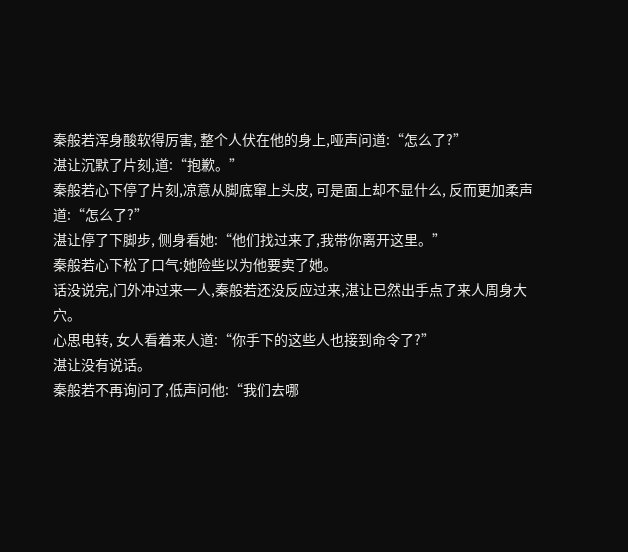秦般若浑身酸软得厉害, 整个人伏在他的身上,哑声问道:“怎么了?”
湛让沉默了片刻,道:“抱歉。”
秦般若心下停了片刻,凉意从脚底窜上头皮, 可是面上却不显什么, 反而更加柔声道:“怎么了?”
湛让停了下脚步, 侧身看她:“他们找过来了,我带你离开这里。”
秦般若心下松了口气:她险些以为他要卖了她。
话没说完,门外冲过来一人,秦般若还没反应过来,湛让已然出手点了来人周身大穴。
心思电转, 女人看着来人道:“你手下的这些人也接到命令了?”
湛让没有说话。
秦般若不再询问了,低声问他:“我们去哪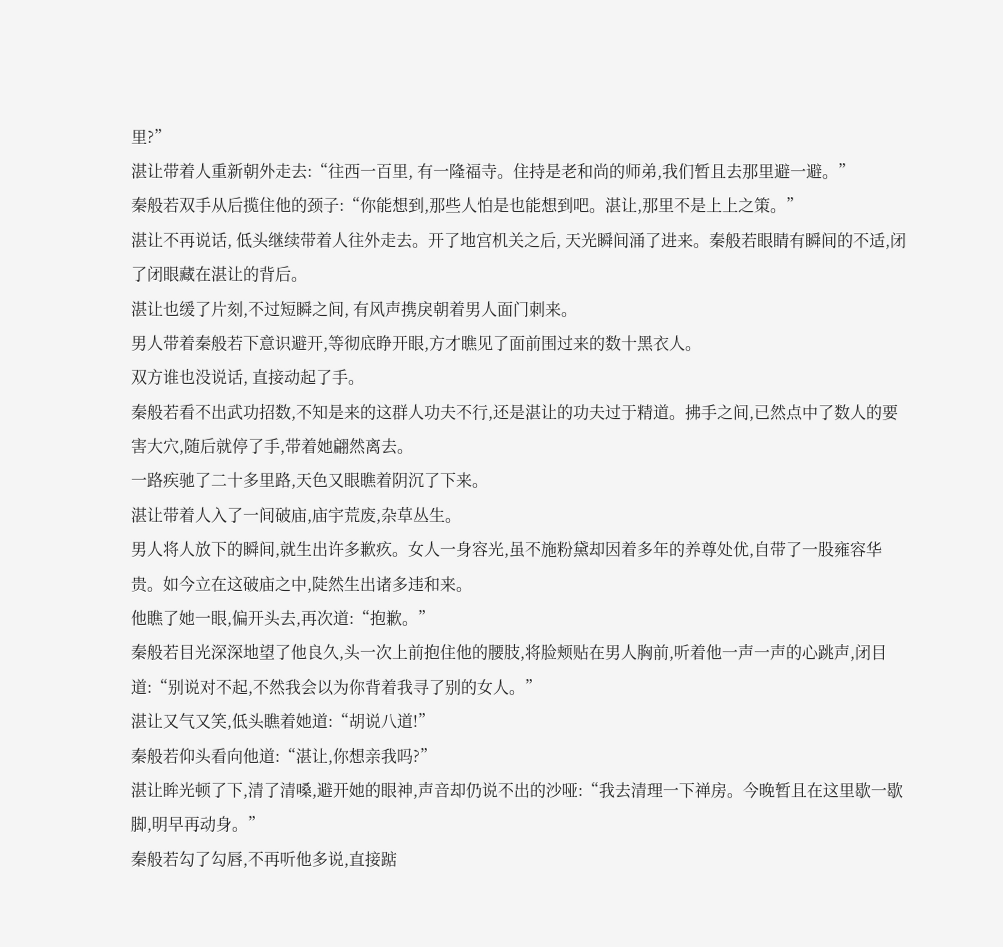里?”
湛让带着人重新朝外走去:“往西一百里, 有一隆福寺。住持是老和尚的师弟,我们暂且去那里避一避。”
秦般若双手从后揽住他的颈子:“你能想到,那些人怕是也能想到吧。湛让,那里不是上上之策。”
湛让不再说话, 低头继续带着人往外走去。开了地宫机关之后, 天光瞬间涌了进来。秦般若眼睛有瞬间的不适,闭了闭眼藏在湛让的背后。
湛让也缓了片刻,不过短瞬之间, 有风声携戾朝着男人面门刺来。
男人带着秦般若下意识避开,等彻底睁开眼,方才瞧见了面前围过来的数十黑衣人。
双方谁也没说话, 直接动起了手。
秦般若看不出武功招数,不知是来的这群人功夫不行,还是湛让的功夫过于精道。拂手之间,已然点中了数人的要害大穴,随后就停了手,带着她翩然离去。
一路疾驰了二十多里路,天色又眼瞧着阴沉了下来。
湛让带着人入了一间破庙,庙宇荒废,杂草丛生。
男人将人放下的瞬间,就生出许多歉疚。女人一身容光,虽不施粉黛却因着多年的养尊处优,自带了一股雍容华贵。如今立在这破庙之中,陡然生出诸多违和来。
他瞧了她一眼,偏开头去,再次道:“抱歉。”
秦般若目光深深地望了他良久,头一次上前抱住他的腰肢,将脸颊贴在男人胸前,听着他一声一声的心跳声,闭目道:“别说对不起,不然我会以为你背着我寻了别的女人。”
湛让又气又笑,低头瞧着她道:“胡说八道!”
秦般若仰头看向他道:“湛让,你想亲我吗?”
湛让眸光顿了下,清了清嗓,避开她的眼神,声音却仍说不出的沙哑:“我去清理一下禅房。今晚暂且在这里歇一歇脚,明早再动身。”
秦般若勾了勾唇,不再听他多说,直接踮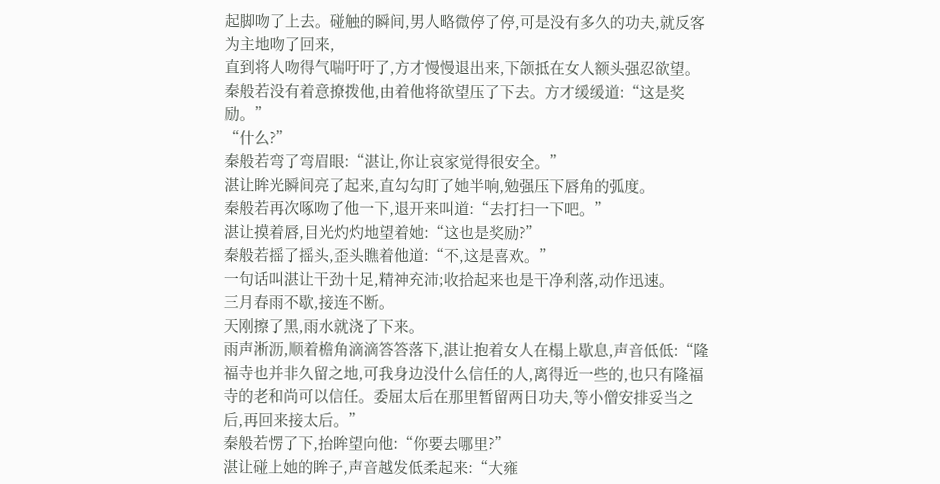起脚吻了上去。碰触的瞬间,男人略微停了停,可是没有多久的功夫,就反客为主地吻了回来,
直到将人吻得气喘吁吁了,方才慢慢退出来,下颌抵在女人额头强忍欲望。
秦般若没有着意撩拨他,由着他将欲望压了下去。方才缓缓道:“这是奖励。”
“什么?”
秦般若弯了弯眉眼:“湛让,你让哀家觉得很安全。”
湛让眸光瞬间亮了起来,直勾勾盯了她半响,勉强压下唇角的弧度。
秦般若再次啄吻了他一下,退开来叫道:“去打扫一下吧。”
湛让摸着唇,目光灼灼地望着她:“这也是奖励?”
秦般若摇了摇头,歪头瞧着他道:“不,这是喜欢。”
一句话叫湛让干劲十足,精神充沛;收拾起来也是干净利落,动作迅速。
三月春雨不歇,接连不断。
天刚擦了黑,雨水就浇了下来。
雨声淅沥,顺着檐角滴滴答答落下,湛让抱着女人在榻上歇息,声音低低:“隆福寺也并非久留之地,可我身边没什么信任的人,离得近一些的,也只有隆福寺的老和尚可以信任。委屈太后在那里暂留两日功夫,等小僧安排妥当之后,再回来接太后。”
秦般若愣了下,抬眸望向他:“你要去哪里?”
湛让碰上她的眸子,声音越发低柔起来:“大雍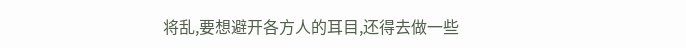将乱,要想避开各方人的耳目,还得去做一些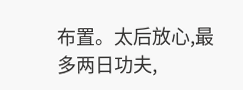布置。太后放心,最多两日功夫,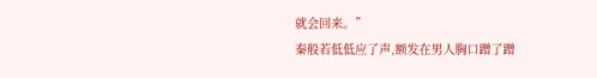就会回来。”
秦般若低低应了声,额发在男人胸口蹭了蹭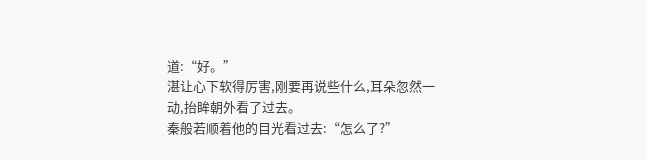道:“好。”
湛让心下软得厉害,刚要再说些什么,耳朵忽然一动,抬眸朝外看了过去。
秦般若顺着他的目光看过去:“怎么了?”